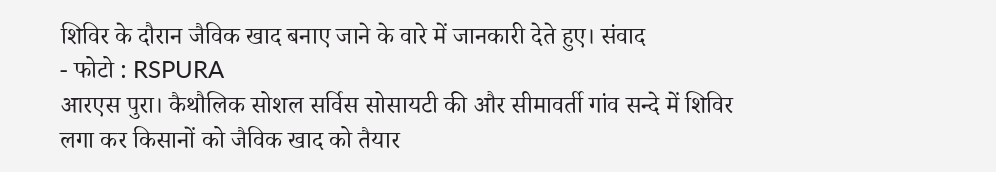शिविर के दौरान जैविक खाद बनाए जाने के वारे में जानकारी देते हुए। संवाद
- फोटो : RSPURA
आरएस पुरा। कैथौलिक सोशल सर्विस सोसायटी की और सीमावर्ती गांव सन्दे में शिविर लगा कर किसानों को जैविक खाद को तैयार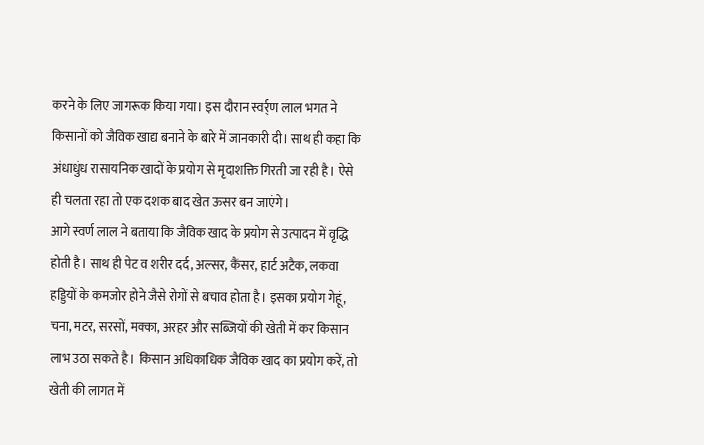करने के लिए जागरूक किया गया। इस दौरान स्वर्र्ण लाल भगत ने किसानों को जैविक खाद्य बनाने के बारे में जानकारी दी। साथ ही कहा कि अंधाधुंध रासायनिक खादों के प्रयोग से मृदाशक्ति गिरती जा रही है। ऐसे ही चलता रहा तो एक दशक बाद खेत ऊसर बन जाएंगे।
आगे स्वर्ण लाल ने बताया कि जैविक खाद के प्रयोग से उत्पादन में वृद्धि होती है। साथ ही पेट व शरीर दर्द, अल्सर, कैंसर, हार्ट अटैक, लकवा हड्डियों के कमजोर होने जैसे रोगों से बचाव होता है। इसका प्रयोग गेहूं, चना, मटर, सरसों, मक्का, अरहर और सब्जियों की खेती में कर किसान लाभ उठा सकते है। किसान अधिकाधिक जैविक खाद का प्रयोग करें, तो खेती की लागत में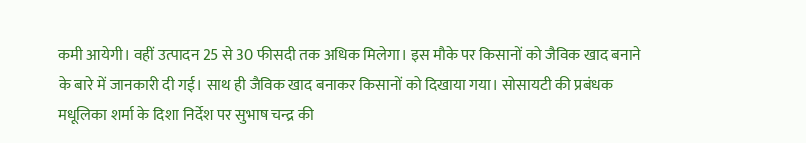कमी आयेगी। वहीं उत्पादन 25 से 30 फीसदी तक अधिक मिलेगा। इस मौके पर किसानों को जैविक खाद बनाने के बारे में जानकारी दी गई। साथ ही जैविक खाद बनाकर किसानों को दिखाया गया। सोसायटी की प्रबंधक मधूलिका शर्मा के दिशा निर्देश पर सुभाष चन्द्र की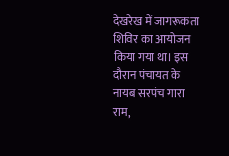देखरेख में जागरूकता शिविर का आयोजन किया गया था। इस दौरान पंचायत के नायब सरपंच गारा राम,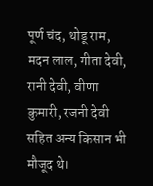पूर्ण चंद, थोडू राम, मदन लाल, गीता देवी, रानी देवी, वीणा कुमारी, रजनी देवी सहित अन्य किसान भी मौजूद थे।